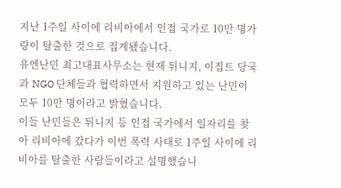지난 1주일 사이에 리비아에서 인접 국가로 10만 명가량이 탈출한 것으로 집계됐습니다.
유엔난민 최고대표사무소는 현재 튀니지, 이집트 당국과 NGO 단체들과 협력하면서 지원하고 있는 난민이 모두 10만 명이라고 밝혔습니다.
이들 난민들은 튀니지 등 인접 국가에서 일자리를 찾아 리비아에 갔다가 이번 폭력 사태로 1주일 사이에 리비아를 탈출한 사람들이라고 설명했습니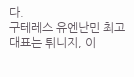다.
구테레스 유엔난민 최고대표는 튀니지, 이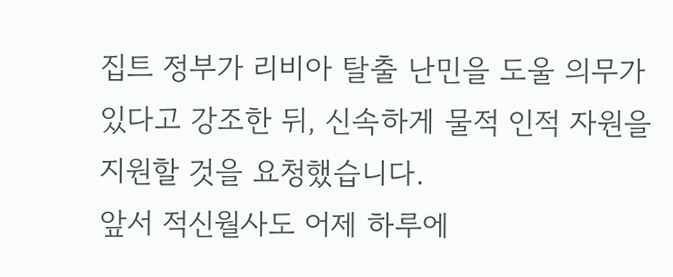집트 정부가 리비아 탈출 난민을 도울 의무가 있다고 강조한 뒤, 신속하게 물적 인적 자원을 지원할 것을 요청했습니다.
앞서 적신월사도 어제 하루에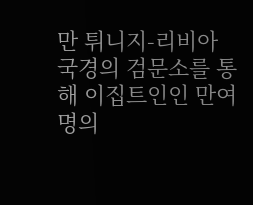만 튀니지-리비아 국경의 검문소를 통해 이집트인인 만여 명의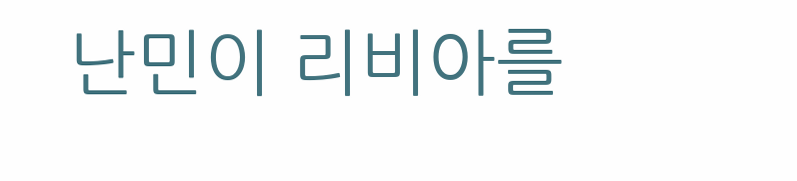난민이 리비아를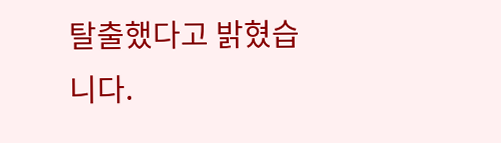탈출했다고 밝혔습니다.